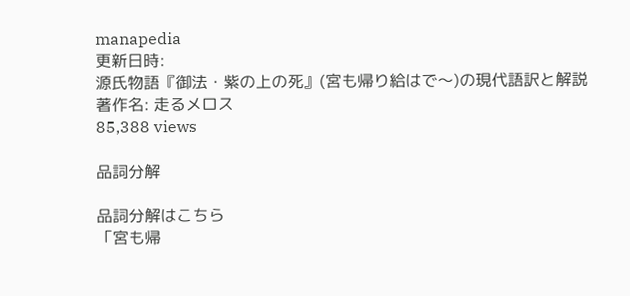manapedia
更新日時:
源氏物語『御法・紫の上の死』(宮も帰り給はで〜)の現代語訳と解説
著作名: 走るメロス
85,388 views

品詞分解

品詞分解はこちら
「宮も帰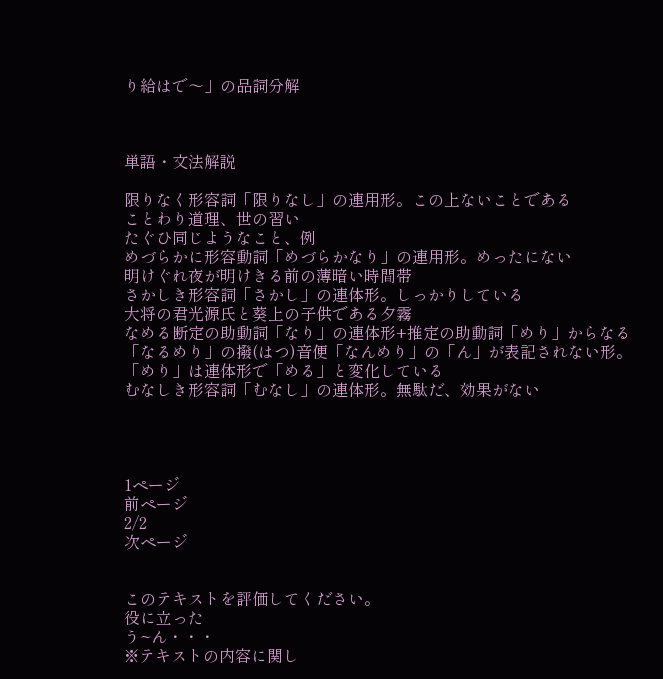り給はで〜」の品詞分解



単語・文法解説

限りなく形容詞「限りなし」の連用形。この上ないことである
ことわり道理、世の習い
たぐひ同じようなこと、例
めづらかに形容動詞「めづらかなり」の連用形。めったにない
明けぐれ夜が明けきる前の薄暗い時間帯
さかしき形容詞「さかし」の連体形。しっかりしている
大将の君光源氏と葵上の子供である夕霧
なめる断定の助動詞「なり」の連体形+推定の助動詞「めり」からなる「なるめり」の撥(はつ)音便「なんめり」の「ん」が表記されない形。「めり」は連体形で「める」と変化している
むなしき形容詞「むなし」の連体形。無駄だ、効果がない




1ページ
前ページ
2/2
次ページ


このテキストを評価してください。
役に立った
う~ん・・・
※テキストの内容に関し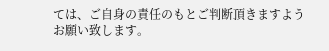ては、ご自身の責任のもとご判断頂きますようお願い致します。